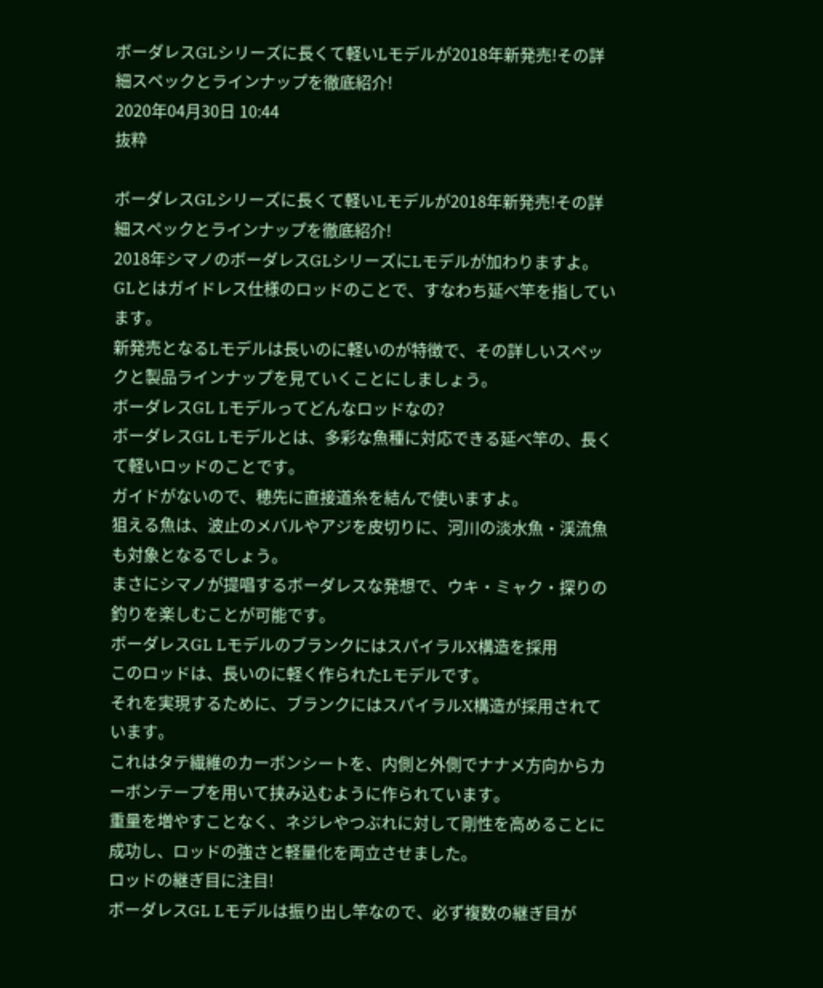ボーダレスGLシリーズに長くて軽いLモデルが2018年新発売!その詳細スペックとラインナップを徹底紹介!
2020年04月30日 10:44
抜粋

ボーダレスGLシリーズに長くて軽いLモデルが2018年新発売!その詳細スペックとラインナップを徹底紹介!
2018年シマノのボーダレスGLシリーズにLモデルが加わりますよ。
GLとはガイドレス仕様のロッドのことで、すなわち延べ竿を指しています。
新発売となるLモデルは長いのに軽いのが特徴で、その詳しいスペックと製品ラインナップを見ていくことにしましょう。
ボーダレスGL Lモデルってどんなロッドなの?
ボーダレスGL Lモデルとは、多彩な魚種に対応できる延べ竿の、長くて軽いロッドのことです。
ガイドがないので、穂先に直接道糸を結んで使いますよ。
狙える魚は、波止のメバルやアジを皮切りに、河川の淡水魚・渓流魚も対象となるでしょう。
まさにシマノが提唱するボーダレスな発想で、ウキ・ミャク・探りの釣りを楽しむことが可能です。
ボーダレスGL LモデルのブランクにはスパイラルX構造を採用
このロッドは、長いのに軽く作られたLモデルです。
それを実現するために、ブランクにはスパイラルX構造が採用されています。
これはタテ繊維のカーボンシートを、内側と外側でナナメ方向からカーボンテープを用いて挟み込むように作られています。
重量を増やすことなく、ネジレやつぶれに対して剛性を高めることに成功し、ロッドの強さと軽量化を両立させました。
ロッドの継ぎ目に注目!
ボーダレスGL Lモデルは振り出し竿なので、必ず複数の継ぎ目が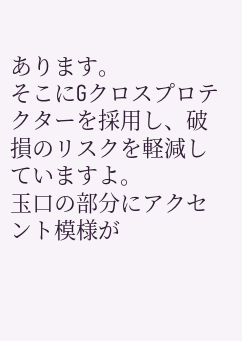あります。
そこにGクロスプロテクターを採用し、破損のリスクを軽減していますよ。
玉口の部分にアクセント模様が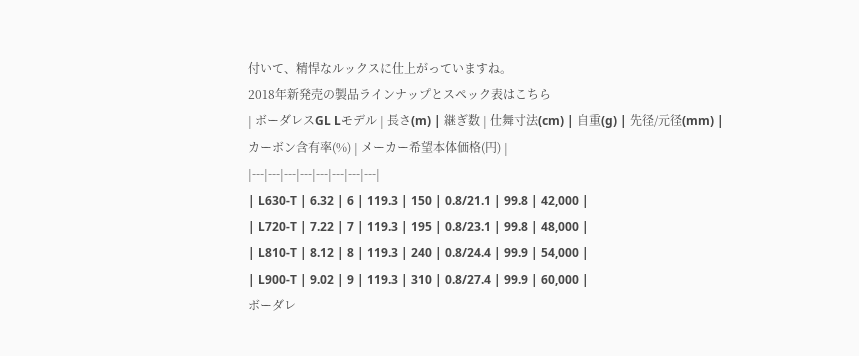付いて、精悍なルックスに仕上がっていますね。
2018年新発売の製品ラインナップとスペック表はこちら
| ボーダレスGL Lモデル | 長さ(m) | 継ぎ数 | 仕舞寸法(cm) | 自重(g) | 先径/元径(mm) | カーボン含有率(%) | メーカー希望本体価格(円) |
|---|---|---|---|---|---|---|---|
| L630-T | 6.32 | 6 | 119.3 | 150 | 0.8/21.1 | 99.8 | 42,000 |
| L720-T | 7.22 | 7 | 119.3 | 195 | 0.8/23.1 | 99.8 | 48,000 |
| L810-T | 8.12 | 8 | 119.3 | 240 | 0.8/24.4 | 99.9 | 54,000 |
| L900-T | 9.02 | 9 | 119.3 | 310 | 0.8/27.4 | 99.9 | 60,000 |
ボーダレ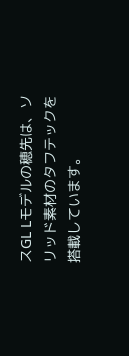スGL Lモデルの穂先は、ソリッド素材のタフテックを搭載しています。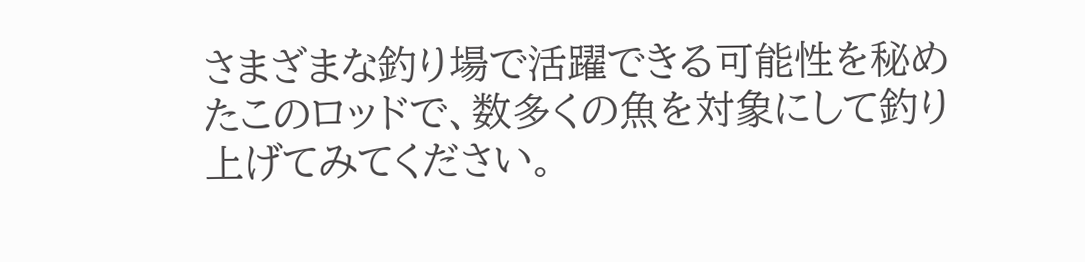さまざまな釣り場で活躍できる可能性を秘めたこのロッドで、数多くの魚を対象にして釣り上げてみてください。